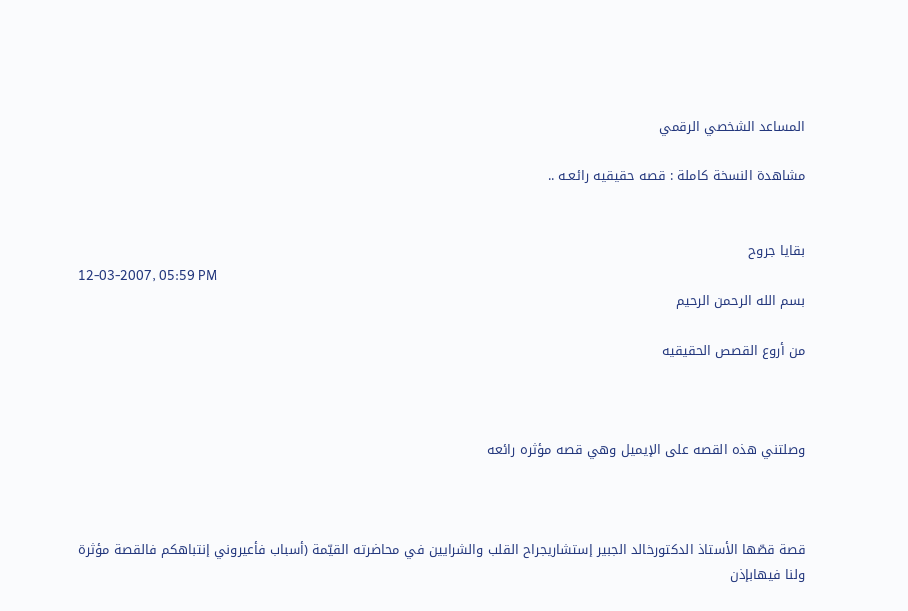المساعد الشخصي الرقمي

مشاهدة النسخة كاملة : قصه حقيقيه رائعـه ..


بقايا جروح
12-03-2007, 05:59 PM
بسم الله الرحمن الرحيم

من أروع القصص الحقيقيه



وصلتني هذه القصه على الإيميل وهي قصه مؤثره رائعه



قصة قصّها الأستاذ الدكتورخالد الجبير إستشاريجراح القلب والشرايين في محاضرته القيّمة (أسباب فأعيروني إنتباهكم فالقصة مؤثرة ولنا فيهابإذن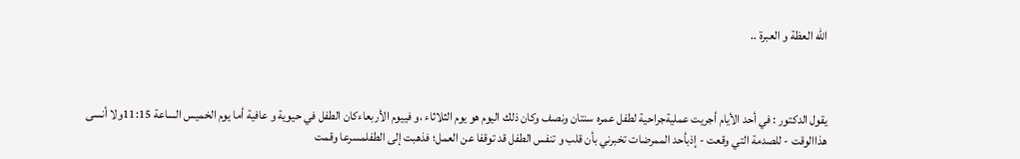الله العظة و العبرة ..



يقول الدكتور : في أحد الأيام أجريت عمليةجراحية لطفل عمره سنتان ونصف وكان ذلك اليوم هو يوم الثلاثاء ،و فييوم الأربعاءكان الطفل في حيوية و عافية أما يوم الخميس الساعة 11:15ولا أنسى هذاالوقت - للصدمة التي وقعت - إذبأحد الممرضات تخبرني بأن قلب و تنفس الطفل قد توقفا عن العمل؛ فذهبت إلى الطفلمسرعا وقمت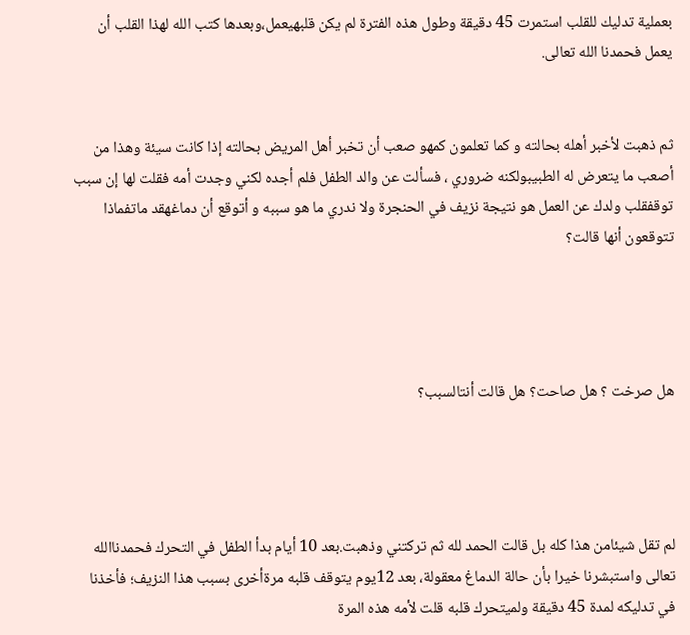بعملية تدليك للقلب استمرت 45 دقيقة وطول هذه الفترة لم يكن قلبهيعمل،وبعدها كتب الله لهذا القلب أن يعمل فحمدنا الله تعالى.


ثم ذهبت لأخبر أهله بحالته و كما تعلمون كمهو صعب أن تخبر أهل المريض بحالته إذا كانت سيئة وهذا من أصعب ما يتعرض له الطبيبولكنه ضروري ، فسألت عن والد الطفل فلم أجده لكني وجدت أمه فقلت لها إن سبب توقفقلب ولدك عن العمل هو نتيجة نزيف في الحنجرة ولا ندري ما هو سببه و أتوقع أن دماغهقد ماتفماذا تتوقعون أنها قالت؟




هل صرخت ؟ هل صاحت؟ هل قالت أنتالسبب؟




لم تقل شيئامن هذا كله بل قالت الحمد لله ثم تركتني وذهبت.بعد 10 أيام بدأ الطفل في التحرك فحمدناالله تعالى واستبشرنا خيرا بأن حالة الدماغ معقولة، بعد 12يوم يتوقف قلبه مرةأخرى بسبب هذا النزيف؛ فأخذنا في تدليكه لمدة 45 دقيقة ولميتحرك قلبه قلت لأمه هذه المرة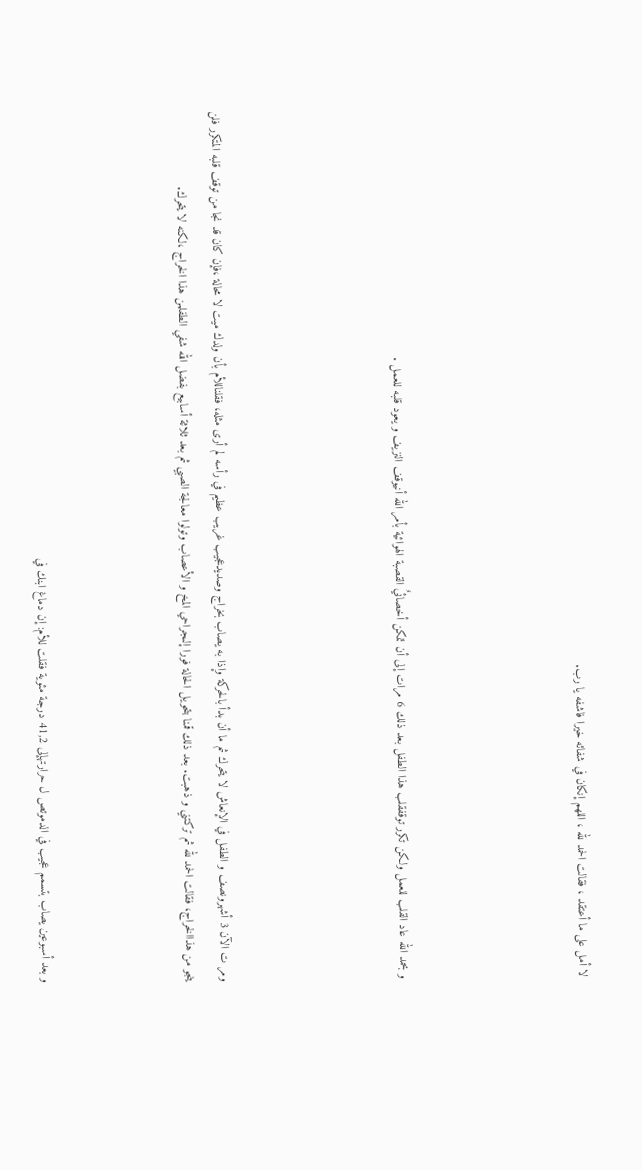لا أمل على ما أعتقد ، فقالت الحمد لله ، اللهم إنكان في شفائه خيرا فاشفه يا رب.




و بحمد الله عاد القلب للعمل ولكن تكرر توقفقلب هذا الطفل بعد ذلك 6 مرات إلى أن تمكن أخصائيٌ القصبة الهوائية بأمر الله أنيوقف النزيف و يعود قلبه للعمل .




ومر ت الآن 3 أشهرونصف و الطفل في الإنعاش لا يتحرك ثم ما أن بدأ بالحركة وإذا به يصاب بخراج وصديدعجيب غريب عظيم في رأسه لم أرى مثله، فقلناللأم بأن ولدك ميت لا محالة ،فإن كان قد نجا من توقف قلبه المتكرر فلن ينجو من هذاالخراج، فقالت الحمد لله ثم تركتني و ذهبت. بعد ذلك قمنا بتحويل الحالة فورا إلىجراحي المخ و الأعصاب وتولوا معالجة الصبي ثم بعد ثلاثة أسابيع بفضل الله شفي الطفلمن هذا الخراج ،لكنه لا يتحرك.



و بعد أسبوعين يصاب بتسمم عجيب في الدموتص ل حرارتهإلى 41,2 درجة مئوية فقلت للأم: إن دماغ ابنك في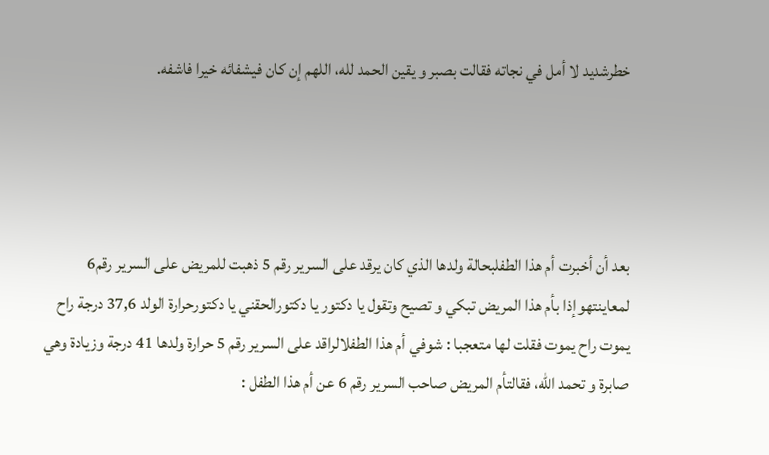خطرشديد لا أمل في نجاته فقالت بصبر و يقين الحمد لله، اللهم إن كان فيشفائه خيرا فاشفه.




بعد أن أخبرت أم هذا الطفلبحالة ولدها الذي كان يرقد على السرير رقم 5 ذهبت للمريض على السرير رقم6 لمعاينتهوإذا بأم هذا المريض تبكي و تصيح وتقول يا دكتور يا دكتورالحقني يا دكتورحرارة الولد 37,6 درجة راح يموت راح يموت فقلت لها متعجبا : شوفي أم هذا الطفلالراقد على السرير رقم 5 حرارة ولدها 41 درجة وزيادة وهي صابرة و تحمد الله، فقالتأم المريض صاحب السرير رقم 6 عن أم هذا الطفل :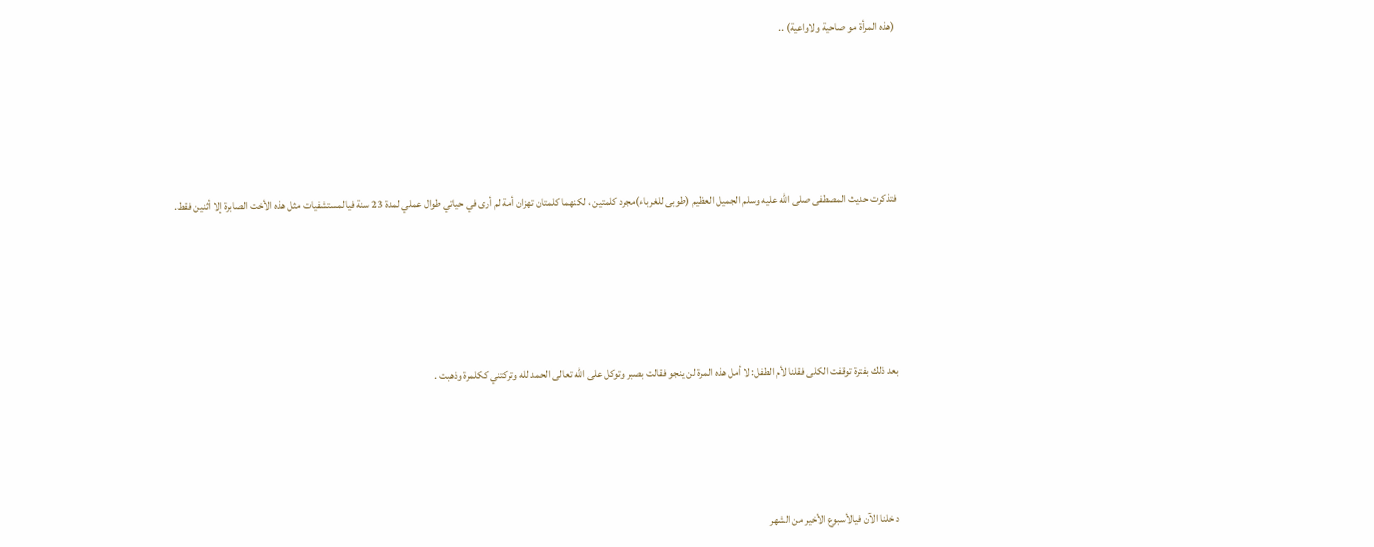(هذه المرأة مو صاحية ولاواعية) ..






فتذكرت حديث المصطفى صلى الله عليه وسلم الجميل العظيم (طوبى للغرباء)مجرد كلمتين ، لكنهما كلمتان تهزان أمة لم أرى في حياتي طوال عملي لمدة 23 سنة فيالمستشفيات مثل هذه الأخت الصابرة إلا أثنين فقط.






بعد ذلك بفترة توقفت الكلى فقلنا لأم الطفل: لا أمل هذه المرة لن ينجو فقالت بصبر وتوكل على الله تعالى الحمد لله وتركتني ككلمرة وذهبت .





د خلنا الآن فيالأسبوع الأخير من الشهر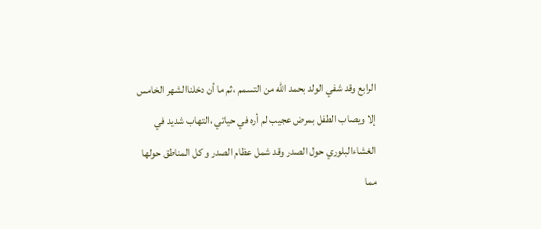الرابع وقد شفي الولد بحمد الله من التسمم ،ثم ما أن دخلناالشهر الخامس إلا ويصاب الطفل بمرض عجيب لم أره في حياتي ،التهاب شديد في الغشاءالبلوري حول الصدر وقد شمل عظام الصدر و كل المناطق حولها مما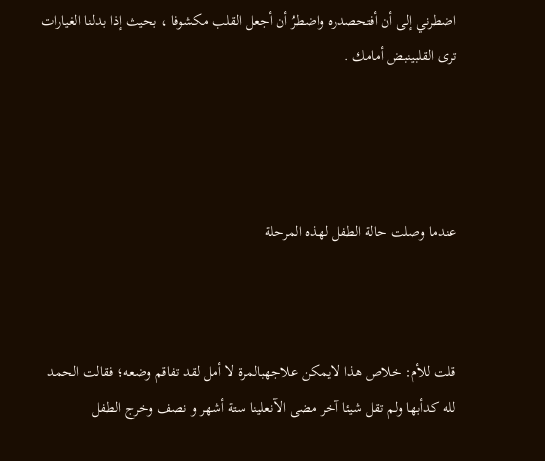اضطرني إلى أن أفتحصدره واضطرُ أن أجعل القلب مكشوفا ، بحيث إذا بدلنا الغيارات ترى القلبينبض أمامك .




عندما وصلت حالة الطفل لهذه المرحلة



قلت للأم: خلاص هذا لايمكن علاجهبالمرة لا أمل لقد تفاقم وضعه؛ فقالت الحمد لله كدأبها ولم تقل شيئا آخر مضى الآنعلينا ستة أشهر و نصف وخرج الطفل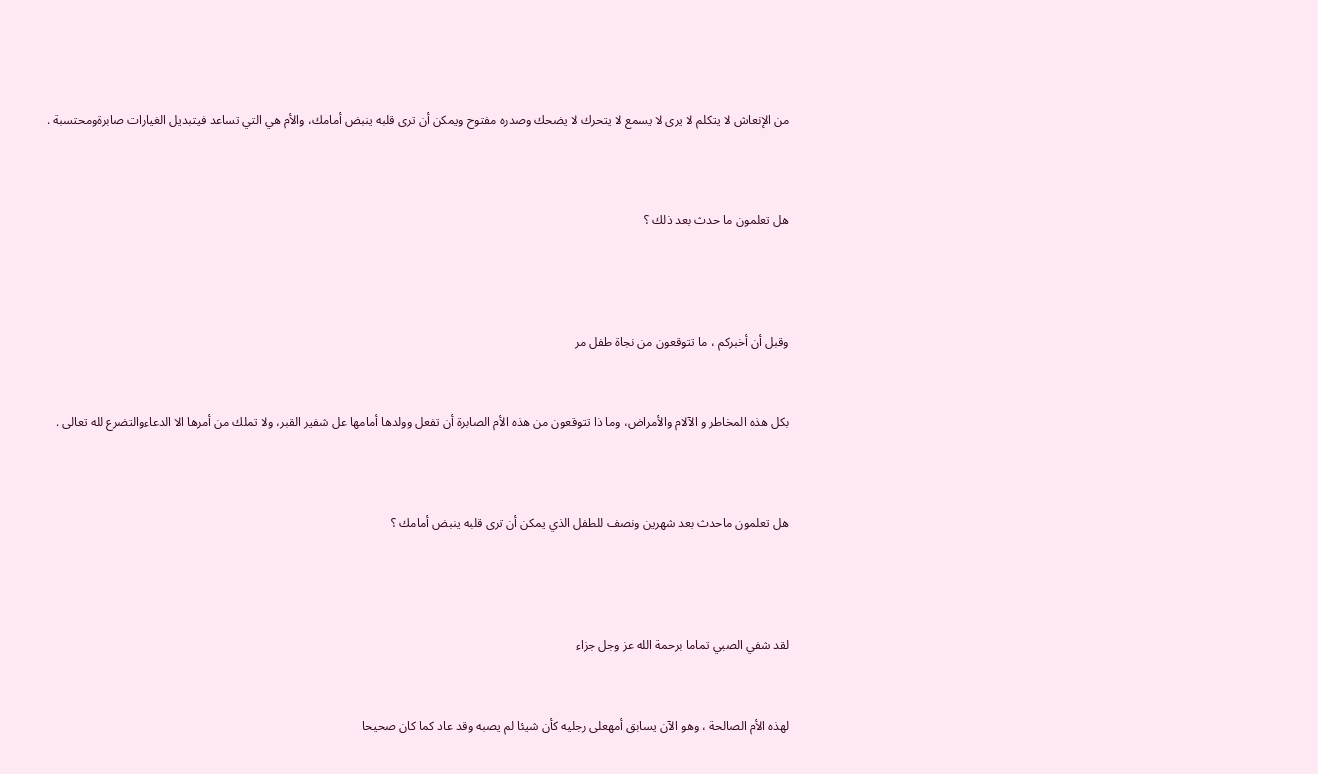من الإنعاش لا يتكلم لا يرى لا يسمع لا يتحرك لا يضحك وصدره مفتوح ويمكن أن ترى قلبه ينبض أمامك، والأم هي التي تساعد فيتبديل الغيارات صابرةومحتسبة .




هل تعلمون ما حدث بعد ذلك ؟





وقبل أن أخبركم ، ما تتوقعون من نجاة طفل مر



بكل هذه المخاطر و الآلام والأمراض، وما ذا تتوقعون من هذه الأم الصابرة أن تفعل وولدها أمامها عل شفير القبر، ولا تملك من أمرها الا الدعاءوالتضرع لله تعالى .




هل تعلمون ماحدث بعد شهرين ونصف للطفل الذي يمكن أن ترى قلبه ينبض أمامك ؟





لقد شفي الصبي تماما برحمة الله عز وجل جزاء



لهذه الأم الصالحة ، وهو الآن يسابق أمهعلى رجليه كأن شيئا لم يصبه وقد عاد كما كان صحيحا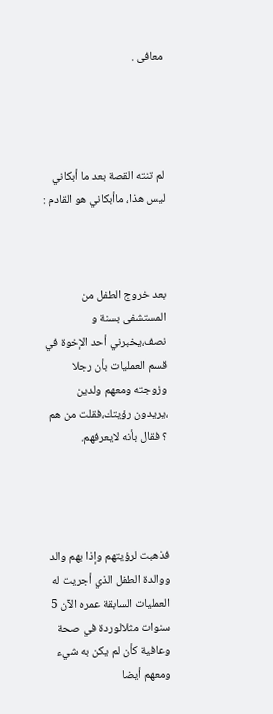معافى .




لم تنته القصة بعد ما أبكاني ليس هذا، ماأبكاني هو القادم :



بعد خروج الطفل من المستشفى بسنة و نصف،يخبرني أحد الإخوة في قسم العمليات بأن رجلا وزوجته ومعهم ولدين ،يريدون رؤيتك،فقلت من هم ؟ فقال بأنه لايعرفهم.




فذهبت لرؤيتهم وإذا بهم والد ووالدة الطفل الذي أجريت له العمليات السابقة عمره الآن 5 سنوات مثلالوردة في صحة وعافية كأن لم يكن به شيء ومعهم أيضا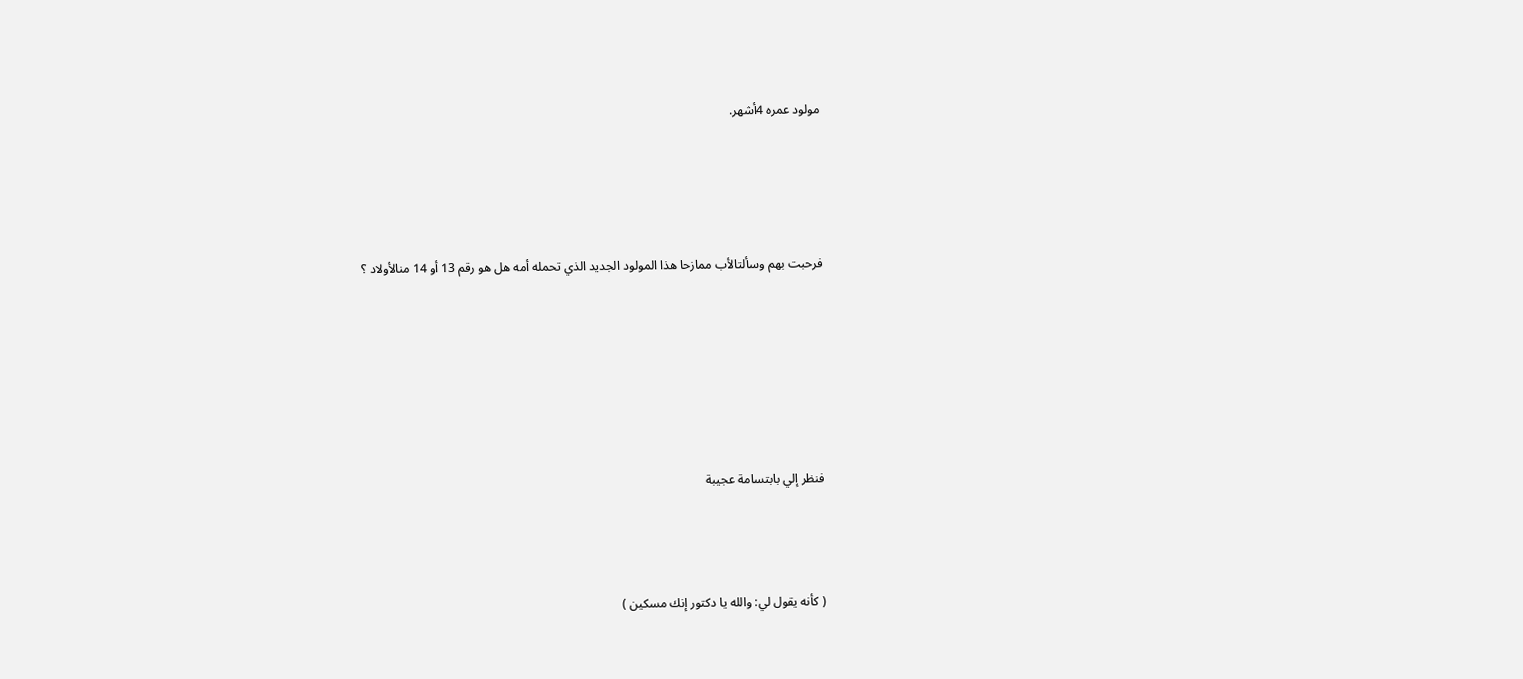مولود عمره 4أشهر.




فرحبت بهم وسألتالأب ممازحا هذا المولود الجديد الذي تحمله أمه هل هو رقم 13 أو 14 منالأولاد ؟






فنظر إلي بابتسامة عجيبة



( كأنه يقول لي: والله يا دكتور إنك مسكين )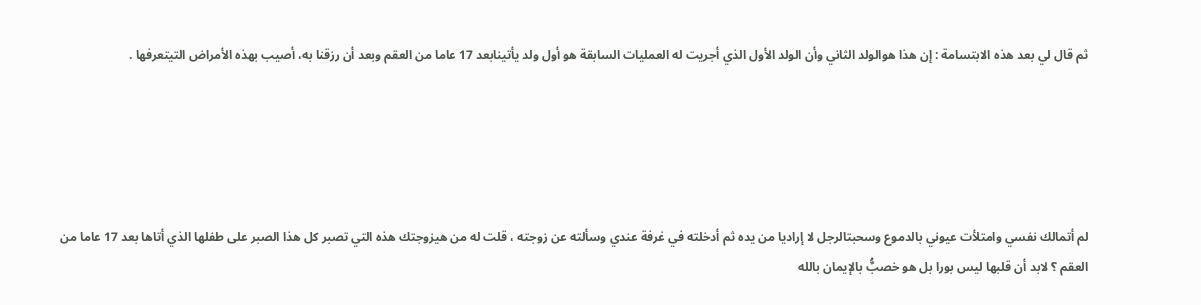ثم قال لي بعد هذه الابتسامة : إن هذا هوالولد الثاني وأن الولد الأول الذي أجريت له العمليات السابقة هو أول ولد يأتينابعد 17 عاما من العقم وبعد أن رزقنا به، أصيب بهذه الأمراض التيتعرفها .





لم أتمالك نفسي وامتلأت عيوني بالدموع وسحبتالرجل لا إراديا من يده ثم أدخلته في غرفة عندي وسألته عن زوجته ، قلت له من هيزوجتك هذه التي تصبر كل هذا الصبر على طفلها الذي أتاها بعد 17 عاما من العقم ؟ لابد أن قلبها ليس بورا بل هو خصبٌُ بالإيمان بالله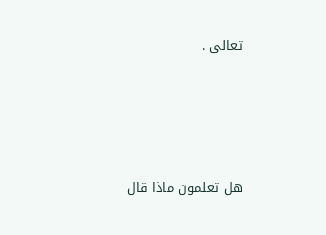تعالى .





هل تعلمون ماذا قال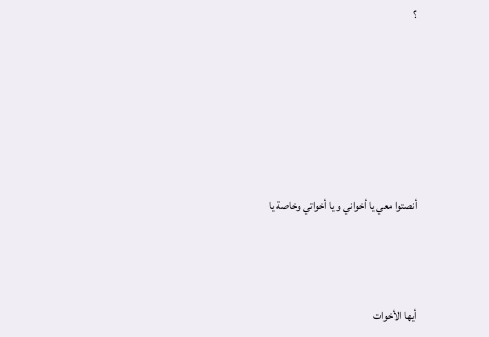؟






أنصتوا معي يا أخواني و يا أخواتي وخاصة يا



أيها الأخوات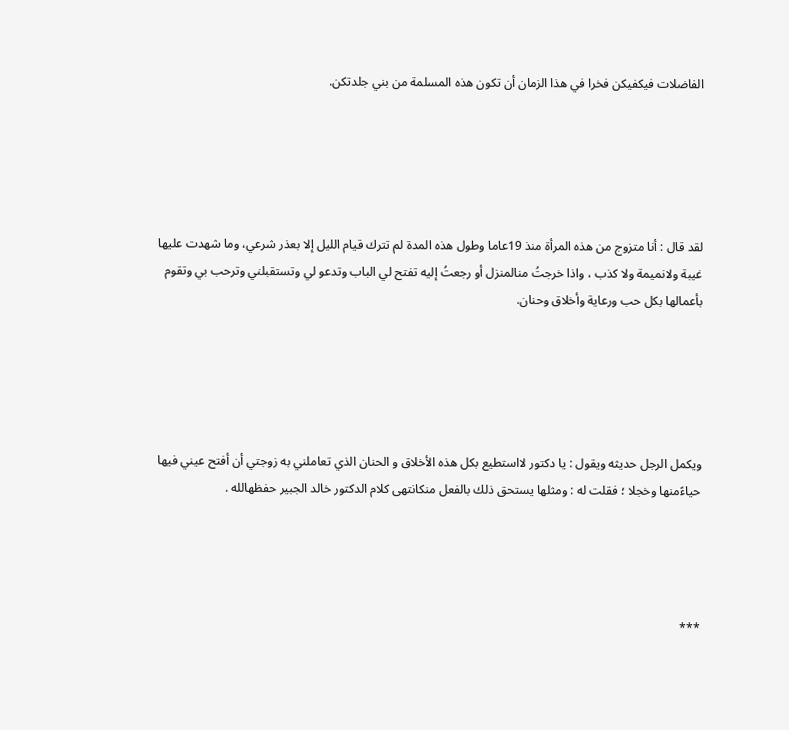الفاضلات فيكفيكن فخرا في هذا الزمان أن تكون هذه المسلمة من بني جلدتكن.





لقد قال : أنا متزوج من هذه المرأة منذ 19عاما وطول هذه المدة لم تترك قيام الليل إلا بعذر شرعي، وما شهدت عليها غيبة ولانميمة ولا كذب ، واذا خرجتُ منالمنزل أو رجعتُ إليه تفتح لي الباب وتدعو لي وتستقبلني وترحب بي وتقوم بأعمالها بكل حب ورعاية وأخلاق وحنان.





ويكمل الرجل حديثه ويقول : يا دكتور لااستطيع بكل هذه الأخلاق و الحنان الذي تعاملني به زوجتي أن أفتح عيني فيها حياءًمنها وخجلا ؛ فقلت له : ومثلها يستحق ذلك بالفعل منكانتهى كلام الدكتور خالد الجبير حفظهالله .




***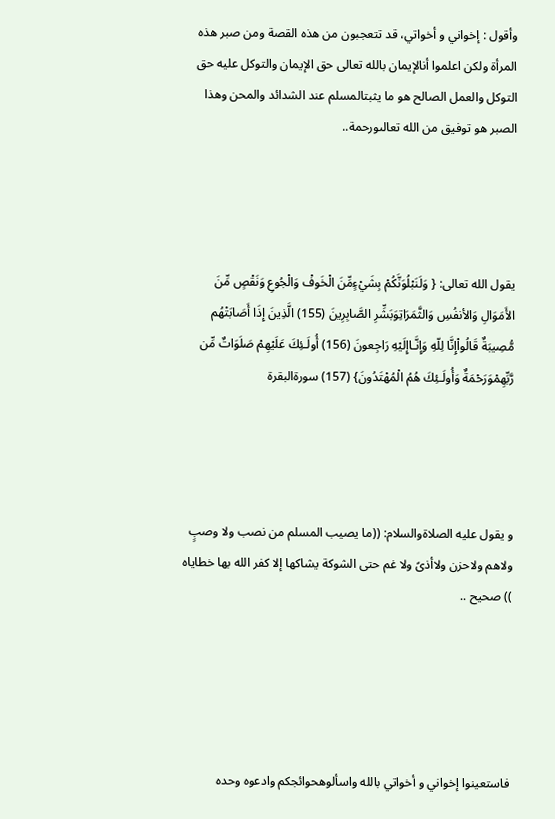وأقول : إخواني و أخواتي، قد تتعجبون من هذه القصة ومن صبر هذه المرأة ولكن اعلموا أنالإيمان بالله تعالى حق الإيمان والتوكل عليه حق التوكل والعمل الصالح هو ما يثبتالمسلم عند الشدائد والمحن وهذا الصبر هو توفيق من الله تعالىورحمة..




يقول الله تعالى: { وَلَنَبْلُوَنَّكُمْ بِشَيْءٍمِّنَ الْخَوفْ وَالْجُوعِ وَنَقْصٍ مِّنَ الأَمَوَالِ وَالأنفُسِ وَالثَّمَرَاتِوَبَشِّرِ الصَّابِرِينَ (155) الَّذِينَ إِذَا أَصَابَتْهُم مُّصِيبَةٌ قَالُواْإِنَّا لِلّهِ وَإِنَّـاإِلَيْهِ رَاجِعونَ (156) أُولَـئِكَ عَلَيْهِمْ صَلَوَاتٌ مِّن رَّبِّهِمْوَرَحْمَةٌ وَأُولَـئِكَ هُمُ الْمُهْتَدُونَ} (157) سورةالبقرة




و يقول عليه الصلاةوالسلام: ((ما يصيب المسلم من نصب ولا وصبٍ ولاهم ولاحزن ولاأذىً ولا غم حتى الشوكة يشاكها إلا كفر الله بها خطاياه )) صحيح ..





فاستعينوا إخواني و أخواتي بالله واسألوهحوائجكم وادعوه وحده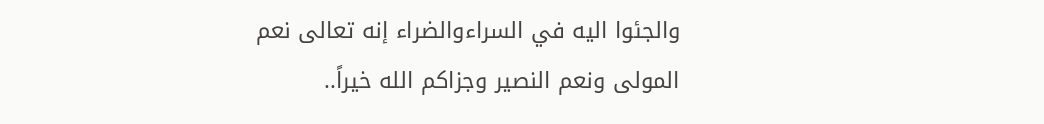والجئوا اليه في السراءوالضراء إنه تعالى نعم المولى ونعم النصير وجزاكم الله خيراً..